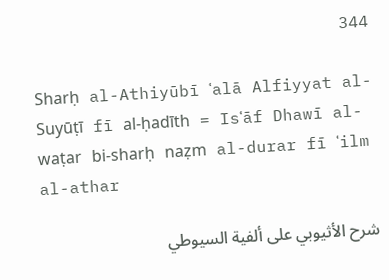344

Sharḥ al-Athiyūbī ʿalā Alfiyyat al-Suyūṭī fī al-ḥadīth = Isʿāf Dhawī al-waṭar bi-sharḥ naẓm al-durar fī ʿilm al-athar

شرح الأثيوبي على ألفية السيوطي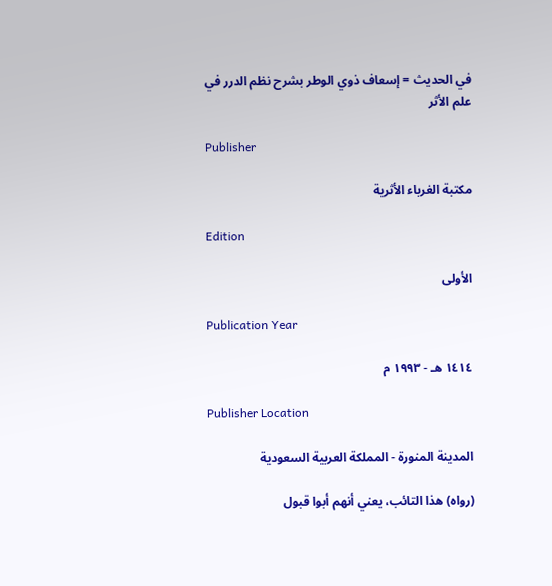في الحديث = إسعاف ذوي الوطر بشرح نظم الدرر في علم الأثر

Publisher

مكتبة الغرباء الأثرية

Edition

الأولى

Publication Year

١٤١٤ هـ - ١٩٩٣ م

Publisher Location

المدينة المنورة - المملكة العربية السعودية

(رواه) هذا التائب، يعني أنهم أبوا قبول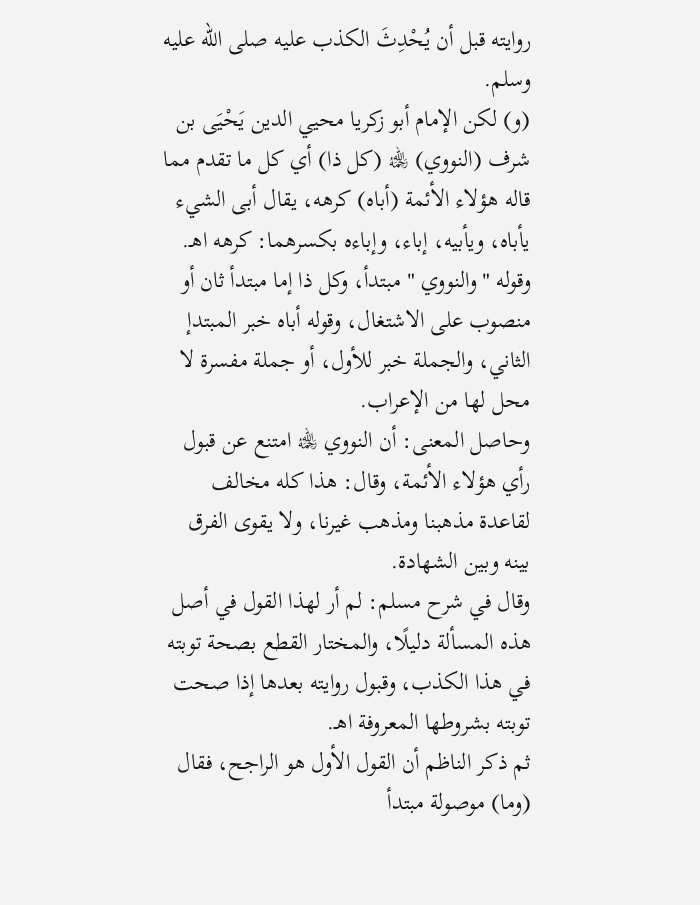روايته قبل أن يُحْدِثَ الكذب عليه صلى الله عليه وسلم.
(و) لكن الإمام أبو زكريا محيي الدين يَحْيَى بن شرف (النووي) ﵀ (كل ذا) أي كل ما تقدم مما قاله هؤلاء الأئمة (أباه) كرهه، يقال أبى الشيء يأباه، ويأبيه، إباء، وإباءه بكسرهما: كرهه اهـ.
وقوله " والنووي " مبتدأ، وكل ذا إما مبتدأ ثان أو منصوب على الاشتغال، وقوله أباه خبر المبتدإ الثاني، والجملة خبر للأول، أو جملة مفسرة لا محل لها من الإعراب.
وحاصل المعنى: أن النووي ﵀ امتنع عن قبول رأي هؤلاء الأئمة، وقال: هذا كله مخالف لقاعدة مذهبنا ومذهب غيرنا، ولا يقوى الفرق بينه وبين الشهادة.
وقال في شرح مسلم: لم أر لهذا القول في أصل هذه المسألة دليلًا، والمختار القطع بصحة توبته في هذا الكذب، وقبول روايته بعدها إذا صحت توبته بشروطها المعروفة اهـ.
ثم ذكر الناظم أن القول الأول هو الراجح، فقال (وما) موصولة مبتدأ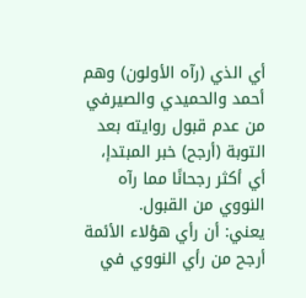أي الذي (رآه الأولون) وهم أحمد والحميدي والصيرفي من عدم قبول روايته بعد التوبة (أرجح) خبر المبتدإ، أي أكثر رجحانًا مما رآه النووي من القبول.
يعني: أن رأي هؤلاء الأئمة أرجح من رأي النووي في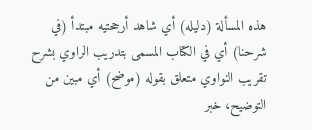هذه المسألة (دليله) أي شاهد أرجحتيه مبتدأ (في شرحنا) أي في الكتاب المسمى بتدريب الراوي بشرح تقريب النواوي متعلق بقوله (موضح) أي مبين من التوضيح، خبر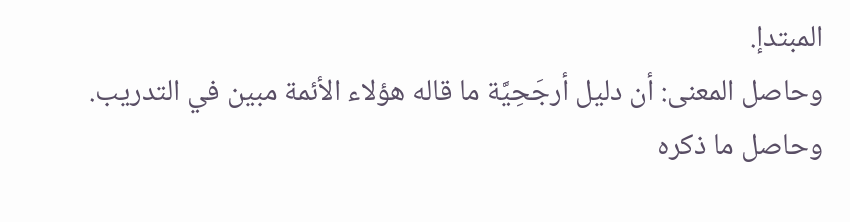المبتدإ.
وحاصل المعنى: أن دليل أرجَحِيَّة ما قاله هؤلاء الأئمة مبين في التدريب. وحاصل ما ذكره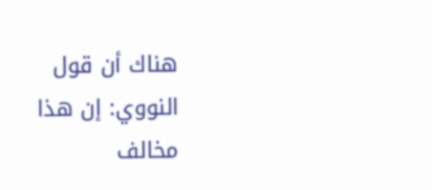هناك أن قول النووي: إن هذا مخالف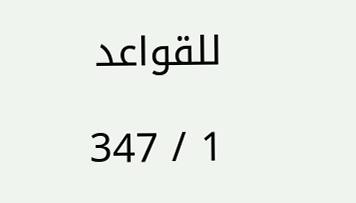للقواعد

1 / 347